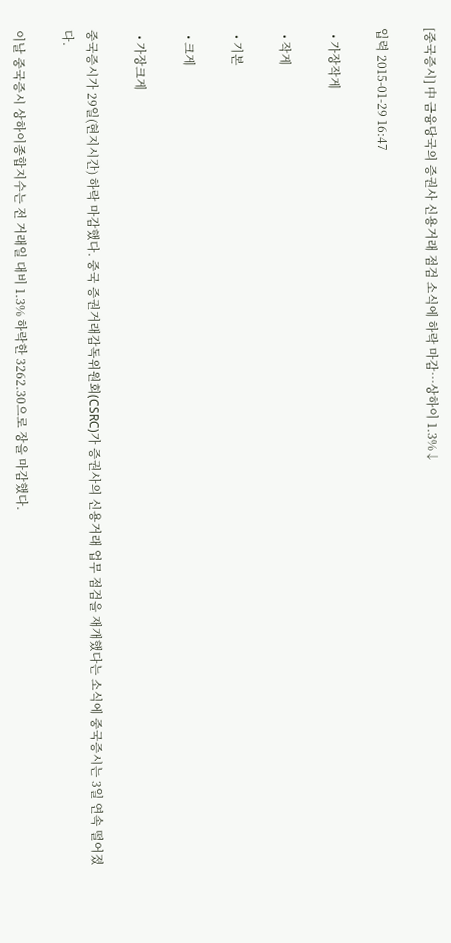[중국증시] 中 금융당국의 증권사 신용거래 점검 소식에 하락 마감…상하이 1.3%↓

입력 2015-01-29 16:47

  • 가장작게

  • 작게

  • 기본

  • 크게

  • 가장크게

중국증시가 29일(현지시간) 하락 마감했다. 중국 증권거래감독위원회(CSRC)가 증권사의 신용거래 업무 점검을 재개했다는 소식에 중국증시는 3일 연속 떨어졌다.

이날 중국증시 상하이종합지수는 전 거래일 대비 1.3% 하락한 3262.30으로 장을 마감했다.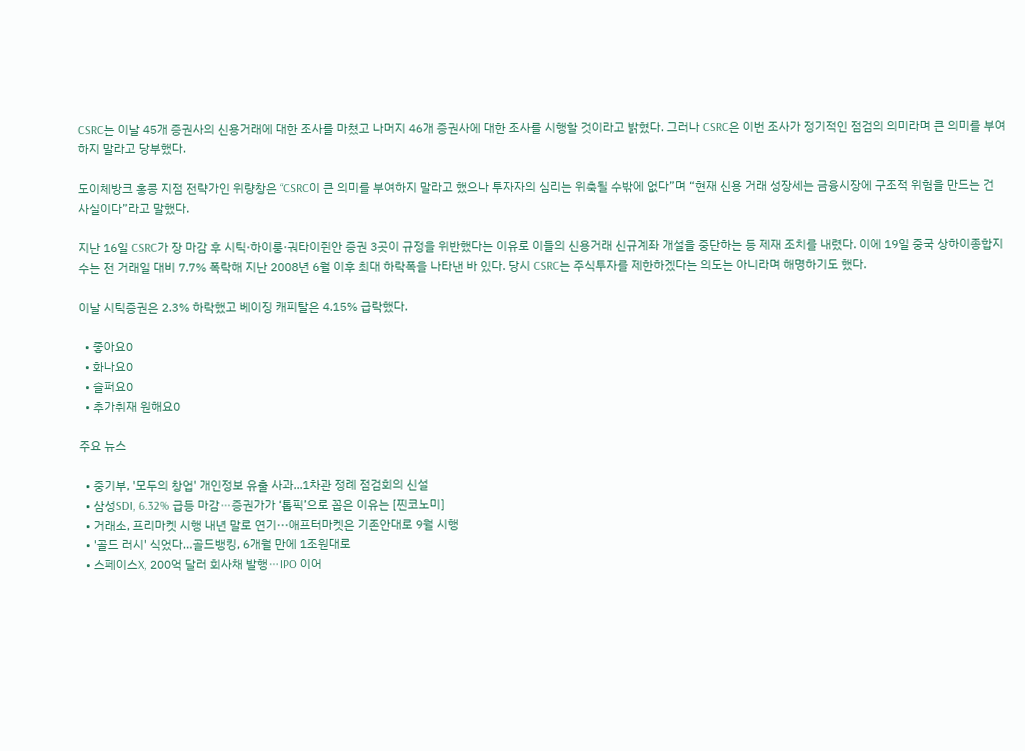CSRC는 이날 45개 증권사의 신용거래에 대한 조사를 마쳤고 나머지 46개 증권사에 대한 조사를 시행할 것이라고 밝혔다. 그러나 CSRC은 이번 조사가 정기적인 점검의 의미라며 큰 의미를 부여하지 말라고 당부했다.

도이체방크 홍콩 지점 전략가인 위량창은 “CSRC이 큰 의미를 부여하지 말라고 했으나 투자자의 심리는 위축될 수밖에 없다”며 “현재 신용 거래 성장세는 금융시장에 구조적 위험을 만드는 건 사실이다”라고 말했다.

지난 16일 CSRC가 장 마감 후 시틱·하이룽·궈타이쥔안 증권 3곳이 규정을 위반했다는 이유로 이들의 신용거래 신규계좌 개설을 중단하는 등 제재 조치를 내렸다. 이에 19일 중국 상하이종합지수는 전 거래일 대비 7.7% 폭락해 지난 2008년 6월 이후 최대 하락폭을 나타낸 바 있다. 당시 CSRC는 주식투자를 제한하겠다는 의도는 아니라며 해명하기도 했다.

이날 시틱증권은 2.3% 하락했고 베이징 캐피탈은 4.15% 급락했다.

  • 좋아요0
  • 화나요0
  • 슬퍼요0
  • 추가취재 원해요0

주요 뉴스

  • 중기부, '모두의 창업' 개인정보 유출 사과...1차관 정례 점검회의 신설
  • 삼성SDI, 6.32% 급등 마감⋯증권가가 ‘톱픽’으로 꼽은 이유는 [찐코노미]
  • 거래소, 프리마켓 시행 내년 말로 연기···애프터마켓은 기존안대로 9월 시행
  • '골드 러시' 식었다…골드뱅킹, 6개월 만에 1조원대로
  • 스페이스X, 200억 달러 회사채 발행⋯IPO 이어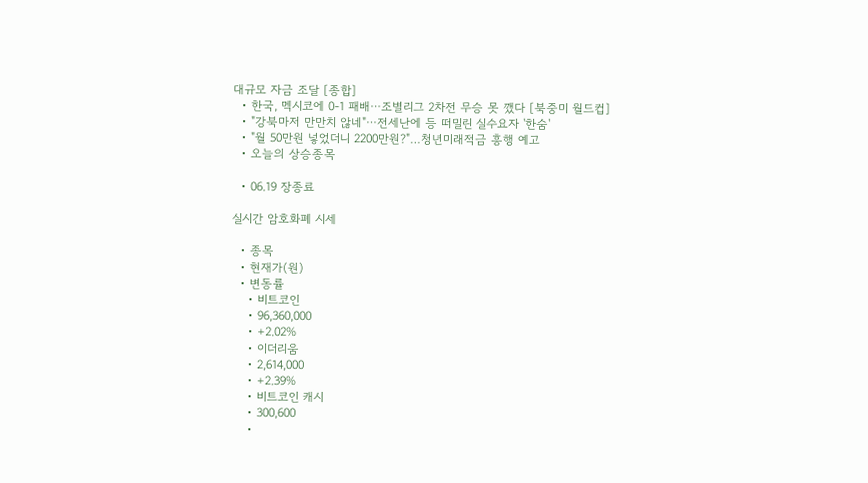대규모 자금 조달 [종합]
  • 한국, 멕시코에 0-1 패배⋯조별리그 2차전 무승 못 깼다 [북중미 월드컵]
  • "강북마저 만만치 않네"⋯전세난에 등 떠밀린 실수요자 '한숨'
  • "월 50만원 넣었더니 2200만원?"…청년미래적금 흥행 예고
  • 오늘의 상승종목

  • 06.19 장종료

실시간 암호화폐 시세

  • 종목
  • 현재가(원)
  • 변동률
    • 비트코인
    • 96,360,000
    • +2.02%
    • 이더리움
    • 2,614,000
    • +2.39%
    • 비트코인 캐시
    • 300,600
    •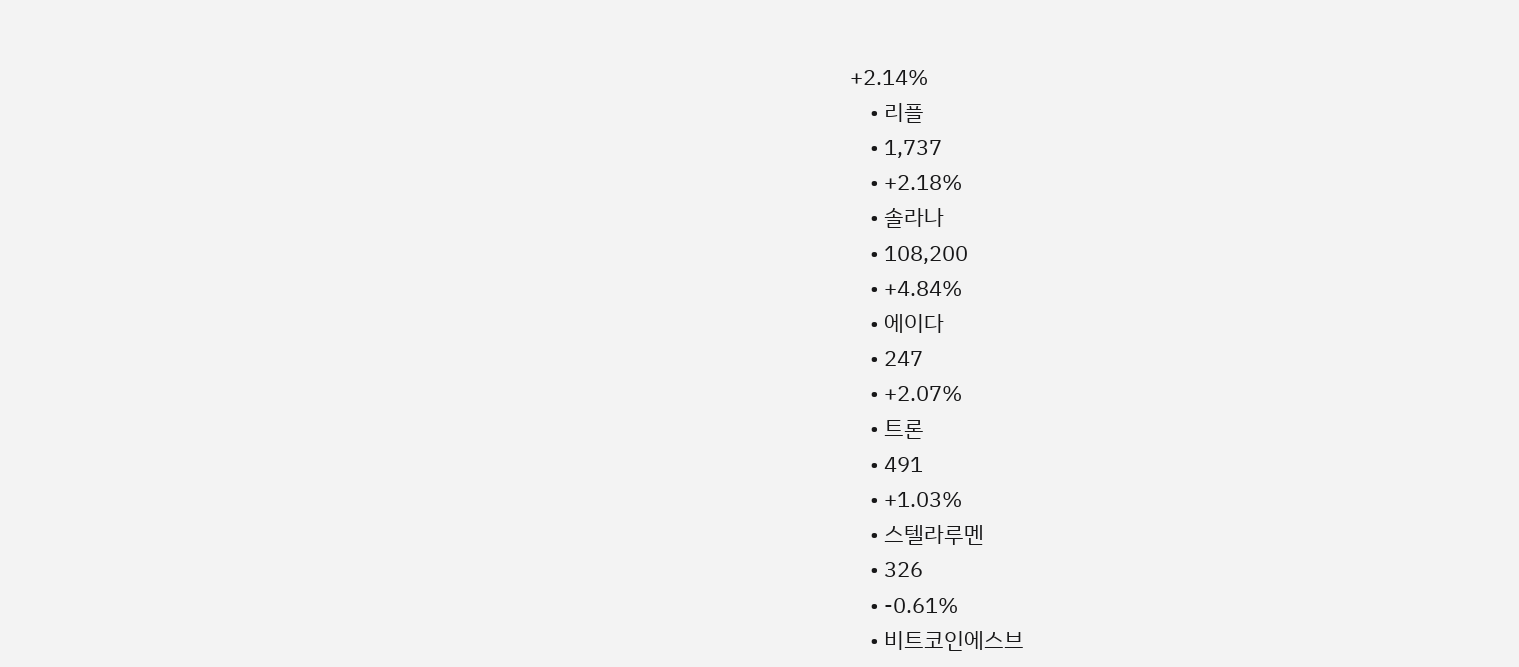+2.14%
    • 리플
    • 1,737
    • +2.18%
    • 솔라나
    • 108,200
    • +4.84%
    • 에이다
    • 247
    • +2.07%
    • 트론
    • 491
    • +1.03%
    • 스텔라루멘
    • 326
    • -0.61%
    • 비트코인에스브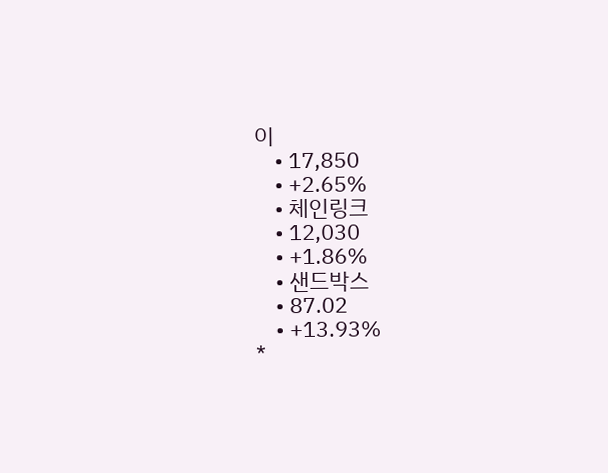이
    • 17,850
    • +2.65%
    • 체인링크
    • 12,030
    • +1.86%
    • 샌드박스
    • 87.02
    • +13.93%
*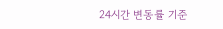24시간 변동률 기준